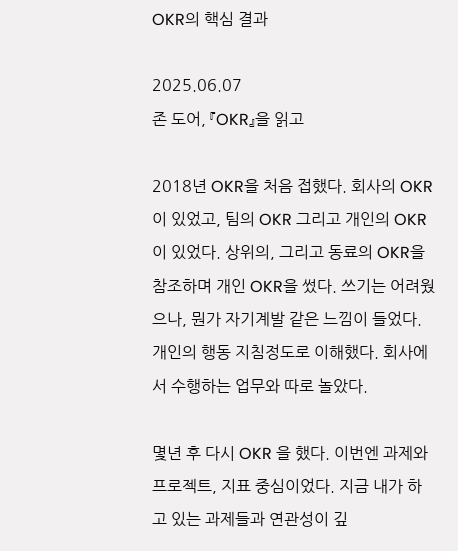OKR의 핵심 결과

2025.06.07
존 도어, 『OKR』을 읽고

2018년 OKR을 처음 접했다. 회사의 OKR이 있었고, 팀의 OKR 그리고 개인의 OKR이 있었다. 상위의, 그리고 동료의 OKR을 참조하며 개인 OKR을 썼다. 쓰기는 어려웠으나, 뭔가 자기계발 같은 느낌이 들었다. 개인의 행동 지침정도로 이해했다. 회사에서 수행하는 업무와 따로 놀았다.

몇년 후 다시 OKR 을 했다. 이번엔 과제와 프로젝트, 지표 중심이었다. 지금 내가 하고 있는 과제들과 연관성이 깊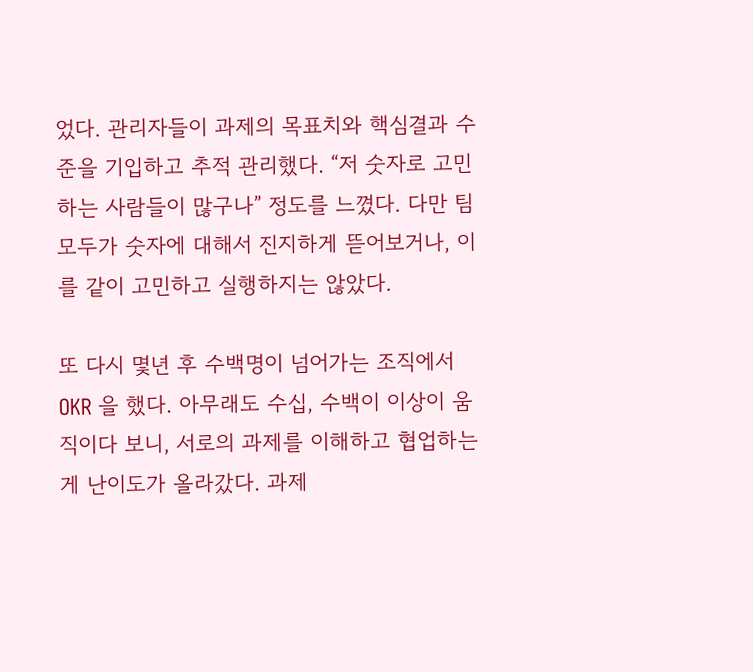었다. 관리자들이 과제의 목표치와 핵심결과 수준을 기입하고 추적 관리했다. “저 숫자로 고민하는 사람들이 많구나” 정도를 느꼈다. 다만 팀 모두가 숫자에 대해서 진지하게 뜯어보거나, 이를 같이 고민하고 실행하지는 않았다.

또 다시 몇년 후 수백명이 넘어가는 조직에서 OKR 을 했다. 아무래도 수십, 수백이 이상이 움직이다 보니, 서로의 과제를 이해하고 협업하는 게 난이도가 올라갔다. 과제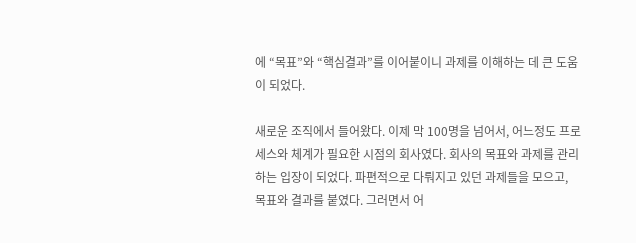에 “목표”와 “핵심결과”를 이어붙이니 과제를 이해하는 데 큰 도움이 되었다.

새로운 조직에서 들어왔다. 이제 막 100명을 넘어서, 어느정도 프로세스와 체계가 필요한 시점의 회사였다. 회사의 목표와 과제를 관리하는 입장이 되었다. 파편적으로 다뤄지고 있던 과제들을 모으고, 목표와 결과를 붙였다. 그러면서 어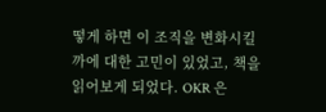떻게 하면 이 조직을 변화시킬까에 대한 고민이 있었고, 책을 읽어보게 되었다. OKR 은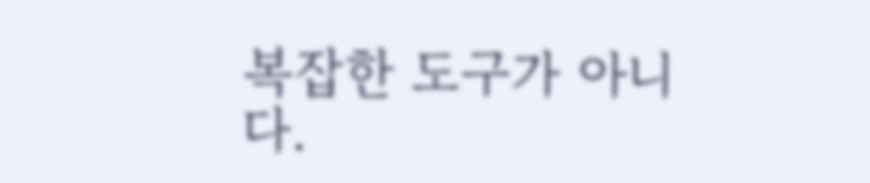복잡한 도구가 아니다.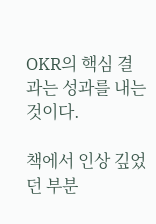OKR의 핵심 결과는 성과를 내는 것이다.

책에서 인상 깊었던 부분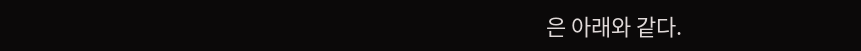은 아래와 같다.